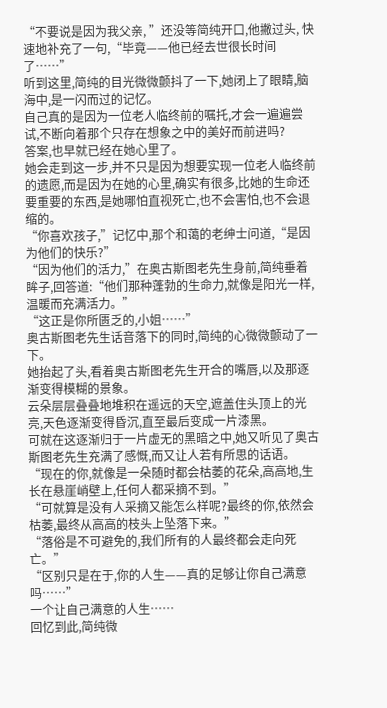“不要说是因为我父亲, ”还没等简纯开口,他撇过头, 快速地补充了一句,“毕竟——他已经去世很长时间了……”
听到这里,简纯的目光微微颤抖了一下,她闭上了眼睛,脑海中,是一闪而过的记忆。
自己真的是因为一位老人临终前的嘱托,才会一遍遍尝试,不断向着那个只存在想象之中的美好而前进吗?
答案,也早就已经在她心里了。
她会走到这一步,并不只是因为想要实现一位老人临终前的遗愿,而是因为在她的心里,确实有很多,比她的生命还要重要的东西,是她哪怕直视死亡,也不会害怕,也不会退缩的。
“你喜欢孩子,”记忆中,那个和蔼的老绅士问道,“是因为他们的快乐?”
“因为他们的活力,”在奥古斯图老先生身前,简纯垂着眸子,回答道:“他们那种蓬勃的生命力,就像是阳光一样,温暖而充满活力。”
“这正是你所匮乏的,小姐……”
奥古斯图老先生话音落下的同时,简纯的心微微颤动了一下。
她抬起了头,看着奥古斯图老先生开合的嘴唇,以及那逐渐变得模糊的景象。
云朵层层叠叠地堆积在遥远的天空,遮盖住头顶上的光亮,天色逐渐变得昏沉,直至最后变成一片漆黑。
可就在这逐渐归于一片虚无的黑暗之中,她又听见了奥古斯图老先生充满了感慨,而又让人若有所思的话语。
“现在的你,就像是一朵随时都会枯萎的花朵,高高地,生长在悬崖峭壁上,任何人都采摘不到。”
“可就算是没有人采摘又能怎么样呢?最终的你,依然会枯萎,最终从高高的枝头上坠落下来。”
“落俗是不可避免的,我们所有的人最终都会走向死亡。”
“区别只是在于,你的人生——真的足够让你自己满意吗……”
一个让自己满意的人生……
回忆到此,简纯微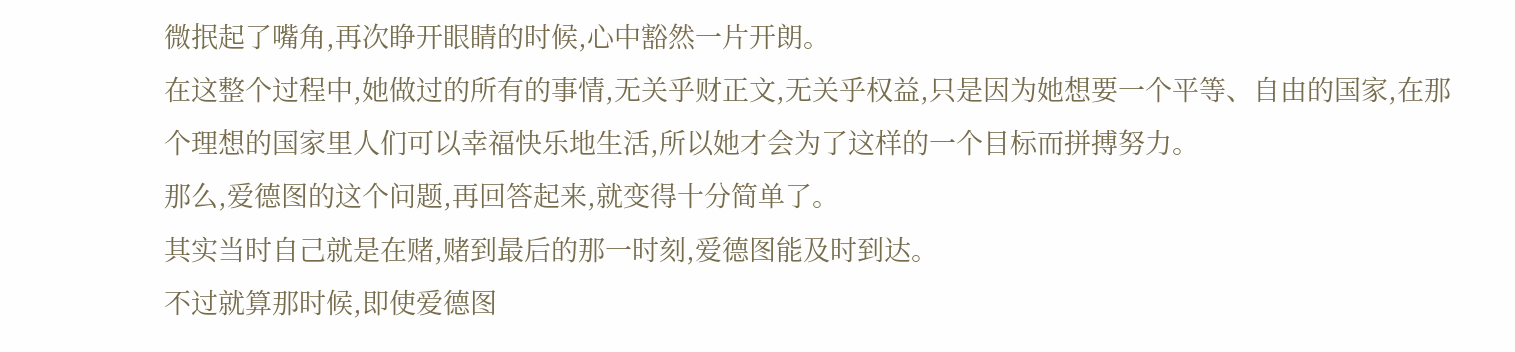微抿起了嘴角,再次睁开眼睛的时候,心中豁然一片开朗。
在这整个过程中,她做过的所有的事情,无关乎财正文,无关乎权益,只是因为她想要一个平等、自由的国家,在那个理想的国家里人们可以幸福快乐地生活,所以她才会为了这样的一个目标而拼搏努力。
那么,爱德图的这个问题,再回答起来,就变得十分简单了。
其实当时自己就是在赌,赌到最后的那一时刻,爱德图能及时到达。
不过就算那时候,即使爱德图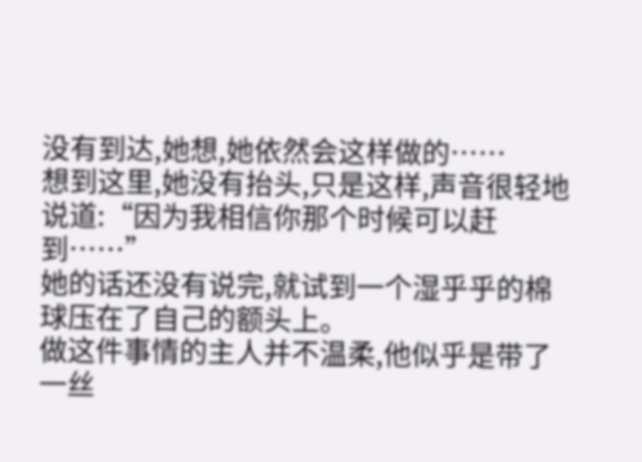没有到达,她想,她依然会这样做的……
想到这里,她没有抬头,只是这样,声音很轻地说道:“因为我相信你那个时候可以赶到……”
她的话还没有说完,就试到一个湿乎乎的棉球压在了自己的额头上。
做这件事情的主人并不温柔,他似乎是带了一丝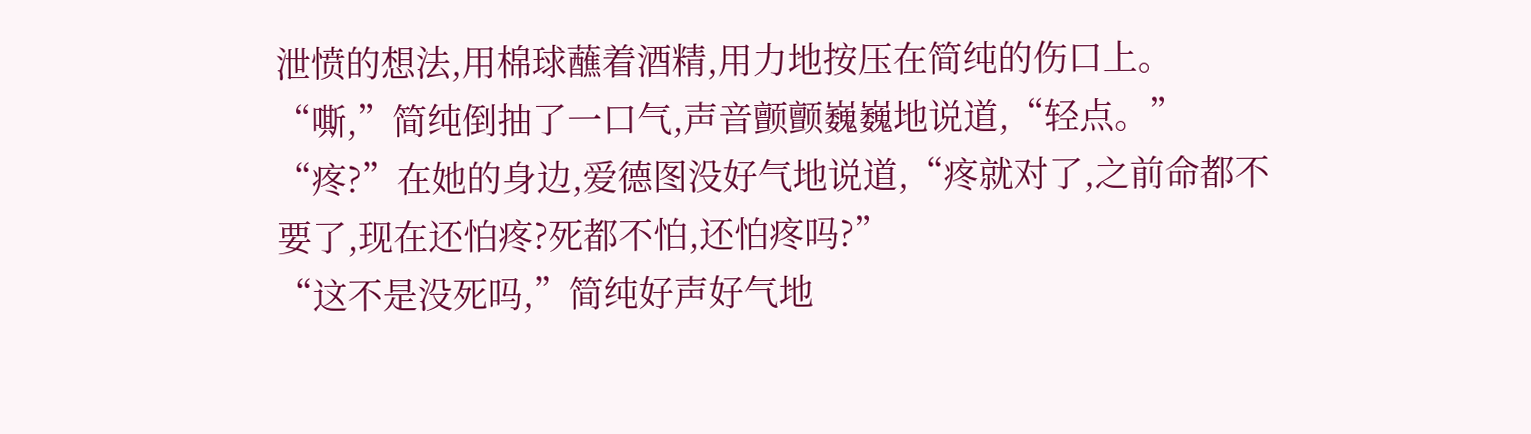泄愤的想法,用棉球蘸着酒精,用力地按压在简纯的伤口上。
“嘶,”简纯倒抽了一口气,声音颤颤巍巍地说道,“轻点。”
“疼?”在她的身边,爱德图没好气地说道,“疼就对了,之前命都不要了,现在还怕疼?死都不怕,还怕疼吗?”
“这不是没死吗,”简纯好声好气地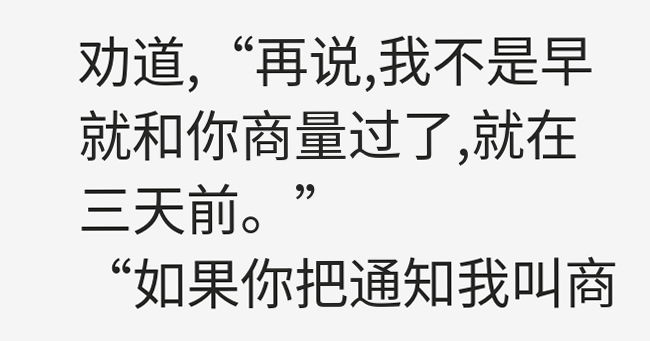劝道,“再说,我不是早就和你商量过了,就在三天前。”
“如果你把通知我叫商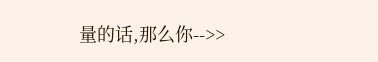量的话,那么你-->>